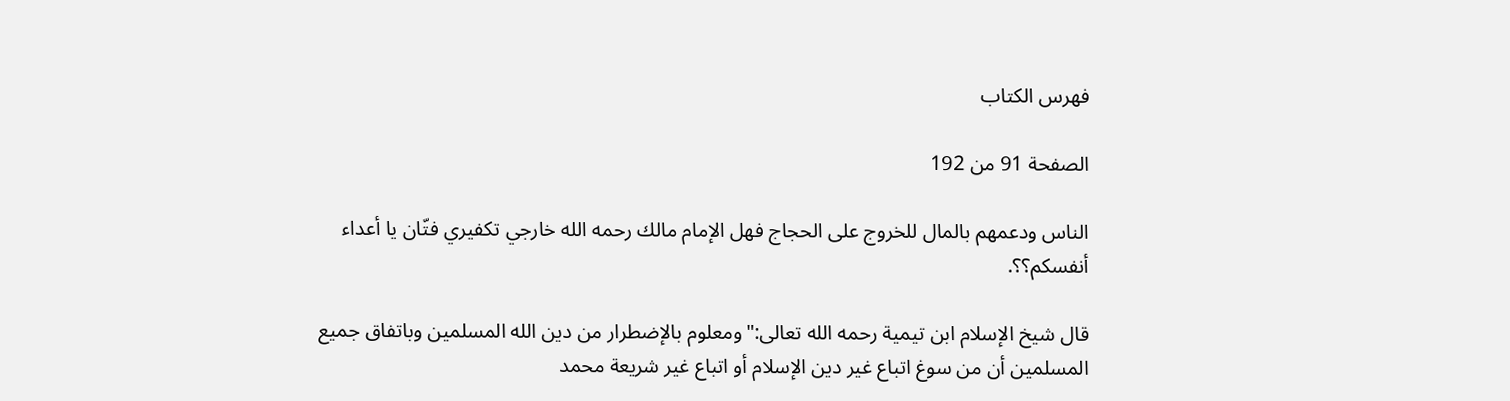فهرس الكتاب

الصفحة 91 من 192

الناس ودعمهم بالمال للخروج على الحجاج فهل الإمام مالك رحمه الله خارجي تكفيري فتّان يا أعداء أنفسكم؟؟.

قال شيخ الإسلام ابن تيمية رحمه الله تعالى:"ومعلوم بالإضطرار من دين الله المسلمين وباتفاق جميع المسلمين أن من سوغ اتباع غير دين الإسلام أو اتباع غير شريعة محمد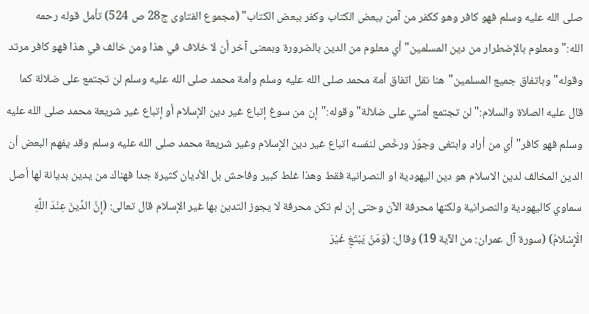صلى الله عليه وسلم فهو كافر وهو ككفر من آمن ببعض الكتاب وكفر ببعض الكتاب" (مجموع الفتاوى ج28 ص 524) تأمل قوله رحمه الله:"ومعلوم بالإضطرار من دين المسلمين"أي معلوم من الدين بالضرورة وبمعنى آخر أن لا خلاف في هذا ومن خالف في هذا فهو كافر مرتد وقوله"وباتفاق جميع المسلمين"هنا نقل اتفاق أمة محمد صلى الله عليه وسلم وأمة محمد صلى الله عليه وسلم لن تجتمع على ضلالة كما قال عليه الصلاة والسلام:"لن تجتمع أمتي على ضلالة"وقوله:"إن من سوغ إتباع غير دين الإسلام أو إتباع غير شريعة محمد صلى الله عليه وسلم فهو كافر"أي من أراد وابتغى وجوّز ورخّص لنفسه اتباع غير دين الإسلام وغير شريعة محمد صلى الله عليه وسلم وقد يفهم البعض أن الدين المخالف لدين الاسلام هو دين اليهودية او النصرانية فقط وهذا غلط كبير وفاحش بل الأديان كثيرة جدا فهناك من يدين بديانة لها أصل سماوي كاليهودية والنصرانية ولكنها محرفة الآن وحتى إن لم تكن محرفة لا يجوز التدين بها غير الإسلام قال تعالى: (إِنَّ الدِّينَ عِنْدَ اللَّهِ الْإِسْلامُ) (سورة آل عمران: من الآية 19) وقال: (وَمَنْ يَبْتَغِ غَيْرَ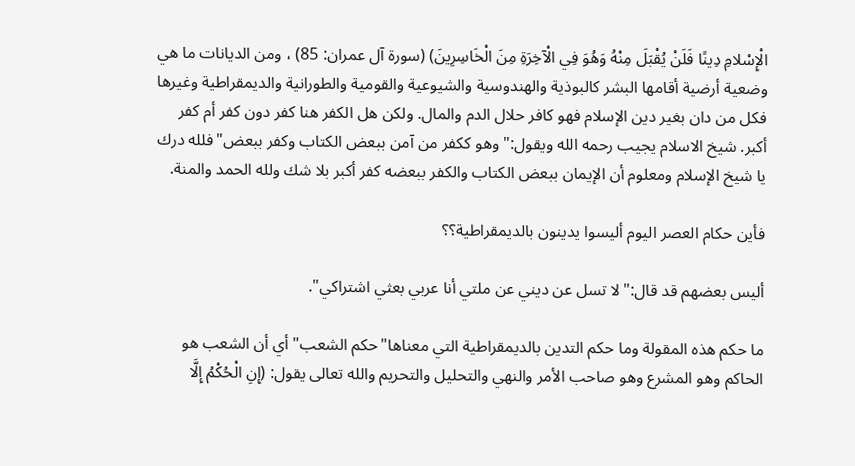الْإِسْلامِ دِينًا فَلَنْ يُقْبَلَ مِنْهُ وَهُوَ فِي الْآخِرَةِ مِنَ الْخَاسِرِينَ) (سورة آل عمران: 85) ، ومن الديانات ما هي وضعية أرضية أقامها البشر كالبوذية والهندوسية والشيوعية والقومية والطورانية والديمقراطية وغيرها فكل من دان بغير دين الإسلام فهو كافر حلال الدم والمال. ولكن هل الكفر هنا كفر دون كفر أم كفر أكبر. شيخ الاسلام يجيب رحمه الله ويقول:"وهو ككفر من آمن ببعض الكتاب وكفر ببعض"فلله درك يا شيخ الإسلام ومعلوم أن الإيمان ببعض الكتاب والكفر ببعضه كفر أكبر بلا شك ولله الحمد والمنة.

فأين حكام العصر اليوم أليسوا يدينون بالديمقراطية؟؟

أليس بعضهم قد قال:"لا تسل عن ديني عن ملتي أنا عربي بعثي اشتراكي".

ما حكم هذه المقولة وما حكم التدين بالديمقراطية التي معناها"حكم الشعب"أي أن الشعب هو الحاكم وهو المشرع وهو صاحب الأمر والنهي والتحليل والتحريم والله تعالى يقول: (إِنِ الْحُكْمُ إِلَّا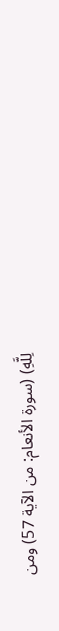لِلَّهِ) (سورة الأنعام: من الآية 57) ومن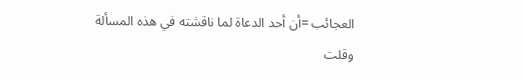العجائب =أن أحد الدعاة لما ناقشته في هذه المسألة وقلت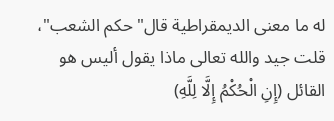له ما معنى الديمقراطية قال"حكم الشعب"، قلت جيد والله تعالى ماذا يقول أليس هو القائل (إِنِ الْحُكْمُ إِلَّا لِلَّهِ)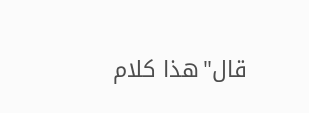قال"هذا كلام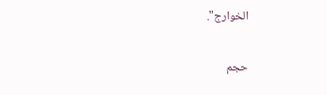الخوارج".

حجم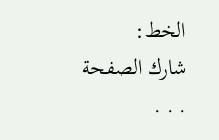الخط:
شارك الصفحة
. . .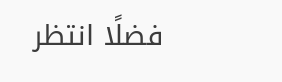فضلًا انتظر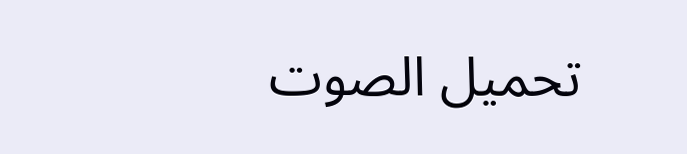تحميل الصوت